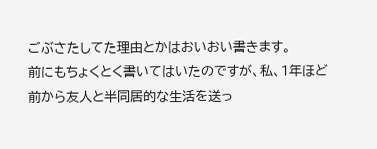ごぶさたしてた理由とかはおいおい書きます。
前にもちょくとく書いてはいたのですが、私、1年ほど前から友人と半同居的な生活を送っ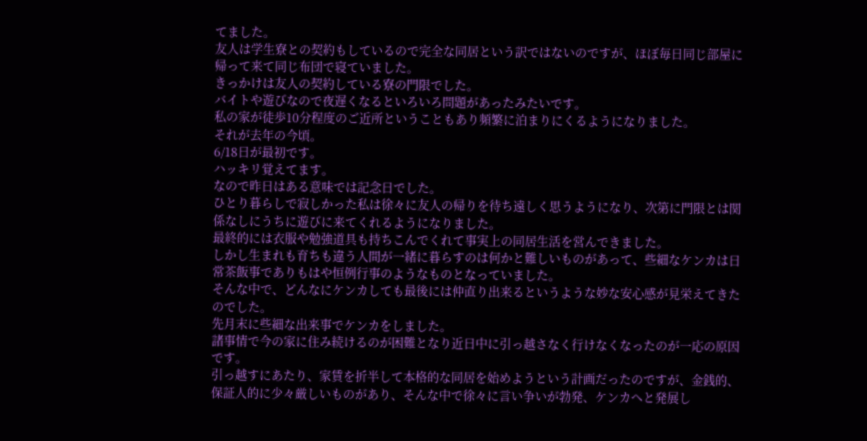てました。
友人は学生寮との契約もしているので完全な同居という訳ではないのですが、ほぼ毎日同じ部屋に帰って来て同じ布団で寝ていました。
きっかけは友人の契約している寮の門限でした。
バイトや遊びなので夜遅くなるといろいろ問題があったみたいです。
私の家が徒歩10分程度のご近所ということもあり頻繁に泊まりにくるようになりました。
それが去年の今頃。
6/18日が最初です。
ハッキリ覚えてます。
なので昨日はある意味では記念日でした。
ひとり暮らしで寂しかった私は徐々に友人の帰りを待ち遠しく思うようになり、次第に門限とは関係なしにうちに遊びに来てくれるようになりました。
最終的には衣服や勉強道具も持ちこんでくれて事実上の同居生活を営んできました。
しかし生まれも育ちも違う人間が一緒に暮らすのは何かと難しいものがあって、些細なケンカは日常茶飯事でありもはや恒例行事のようなものとなっていました。
そんな中で、どんなにケンカしても最後には仲直り出来るというような妙な安心感が見栄えてきたのでした。
先月末に些細な出来事でケンカをしました。
諸事情で今の家に住み続けるのが困難となり近日中に引っ越さなく行けなくなったのが一応の原因です。
引っ越すにあたり、家賃を折半して本格的な同居を始めようという計画だったのですが、金銭的、保証人的に少々厳しいものがあり、そんな中で徐々に言い争いが勃発、ケンカへと発展し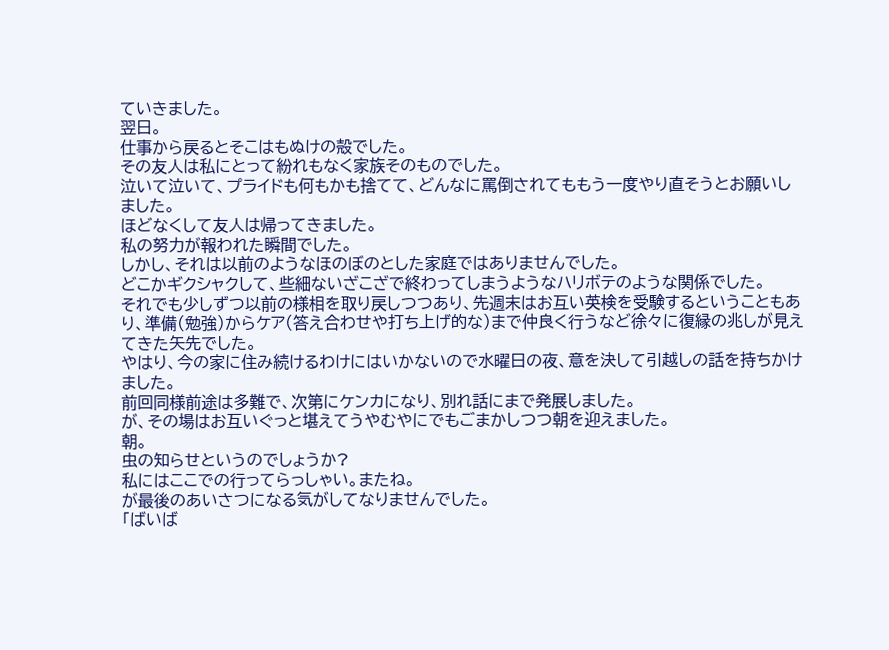ていきました。
翌日。
仕事から戻るとそこはもぬけの殻でした。
その友人は私にとって紛れもなく家族そのものでした。
泣いて泣いて、プライドも何もかも捨てて、どんなに罵倒されてももう一度やり直そうとお願いしました。
ほどなくして友人は帰ってきました。
私の努力が報われた瞬間でした。
しかし、それは以前のようなほのぼのとした家庭ではありませんでした。
どこかギクシャクして、些細ないざこざで終わってしまうようなハリボテのような関係でした。
それでも少しずつ以前の様相を取り戻しつつあり、先週末はお互い英検を受験するということもあり、準備(勉強)からケア(答え合わせや打ち上げ的な)まで仲良く行うなど徐々に復縁の兆しが見えてきた矢先でした。
やはり、今の家に住み続けるわけにはいかないので水曜日の夜、意を決して引越しの話を持ちかけました。
前回同様前途は多難で、次第にケンカになり、別れ話にまで発展しました。
が、その場はお互いぐっと堪えてうやむやにでもごまかしつつ朝を迎えました。
朝。
虫の知らせというのでしょうか?
私にはここでの行ってらっしゃい。またね。
が最後のあいさつになる気がしてなりませんでした。
「ばいば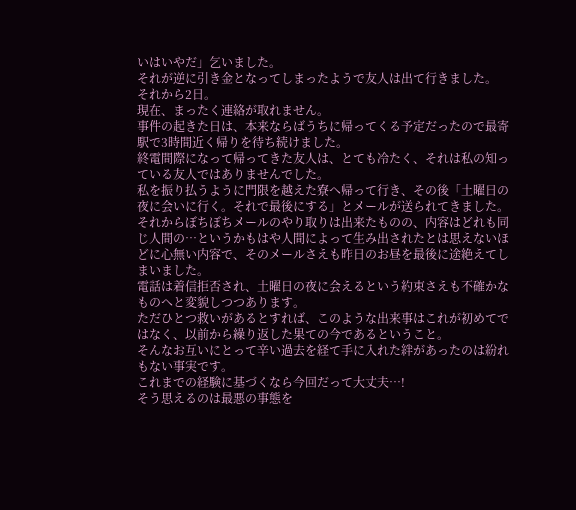いはいやだ」乞いました。
それが逆に引き金となってしまったようで友人は出て行きました。
それから2日。
現在、まったく連絡が取れません。
事件の起きた日は、本来ならばうちに帰ってくる予定だったので最寄駅で3時間近く帰りを待ち続けました。
終電間際になって帰ってきた友人は、とても冷たく、それは私の知っている友人ではありませんでした。
私を振り払うように門限を越えた寮へ帰って行き、その後「土曜日の夜に会いに行く。それで最後にする」とメールが送られてきました。
それからぼちぼちメールのやり取りは出来たものの、内容はどれも同じ人間の…というかもはや人間によって生み出されたとは思えないほどに心無い内容で、そのメールさえも昨日のお昼を最後に途絶えてしまいました。
電話は着信拒否され、土曜日の夜に会えるという約束さえも不確かなものへと変貌しつつあります。
ただひとつ救いがあるとすれば、このような出来事はこれが初めてではなく、以前から繰り返した果ての今であるということ。
そんなお互いにとって辛い過去を経て手に入れた絆があったのは紛れもない事実です。
これまでの経験に基づくなら今回だって大丈夫…!
そう思えるのは最悪の事態を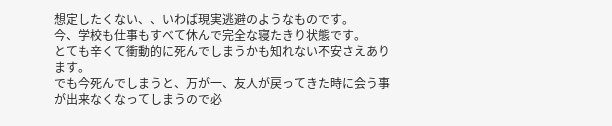想定したくない、、いわば現実逃避のようなものです。
今、学校も仕事もすべて休んで完全な寝たきり状態です。
とても辛くて衝動的に死んでしまうかも知れない不安さえあります。
でも今死んでしまうと、万が一、友人が戻ってきた時に会う事が出来なくなってしまうので必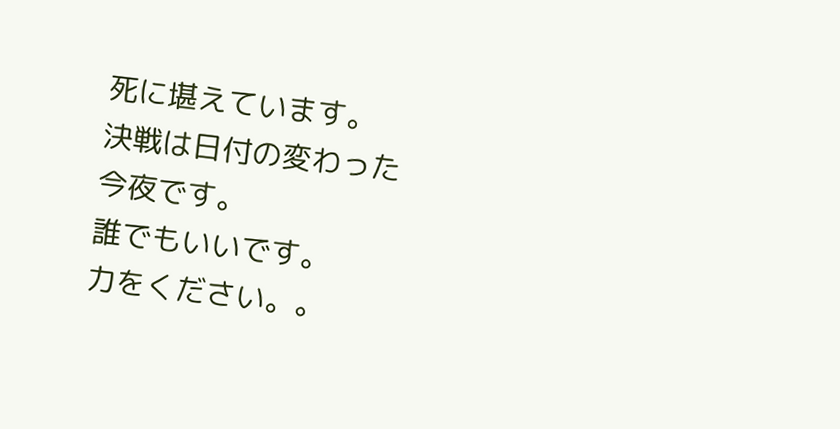死に堪えています。
決戦は日付の変わった今夜です。
誰でもいいです。
力をください。。